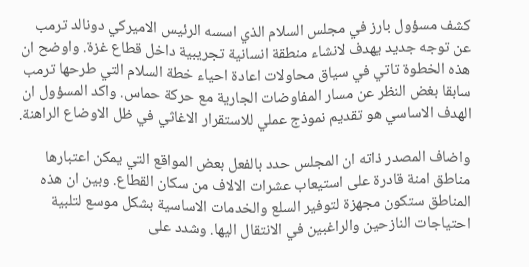كشف مسؤول بارز في مجلس السلام الذي اسسه الرئيس الاميركي دونالد ترمب عن توجه جديد يهدف لانشاء منطقة انسانية تجريبية داخل قطاع غزة. واوضح ان هذه الخطوة تاتي في سياق محاولات اعادة احياء خطة السلام التي طرحها ترمب سابقا بغض النظر عن مسار المفاوضات الجارية مع حركة حماس. واكد المسؤول ان الهدف الاساسي هو تقديم نموذج عملي للاستقرار الاغاثي في ظل الاوضاع الراهنة.

واضاف المصدر ذاته ان المجلس حدد بالفعل بعض المواقع التي يمكن اعتبارها مناطق امنة قادرة على استيعاب عشرات الالاف من سكان القطاع. وبين ان هذه المناطق ستكون مجهزة لتوفير السلع والخدمات الاساسية بشكل موسع لتلبية احتياجات النازحين والراغبين في الانتقال اليها. وشدد على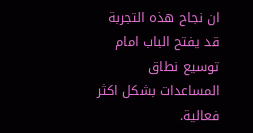ان نجاح هذه التجربة قد يفتح الباب امام توسيع نطاق المساعدات بشكل اكثر فعالية.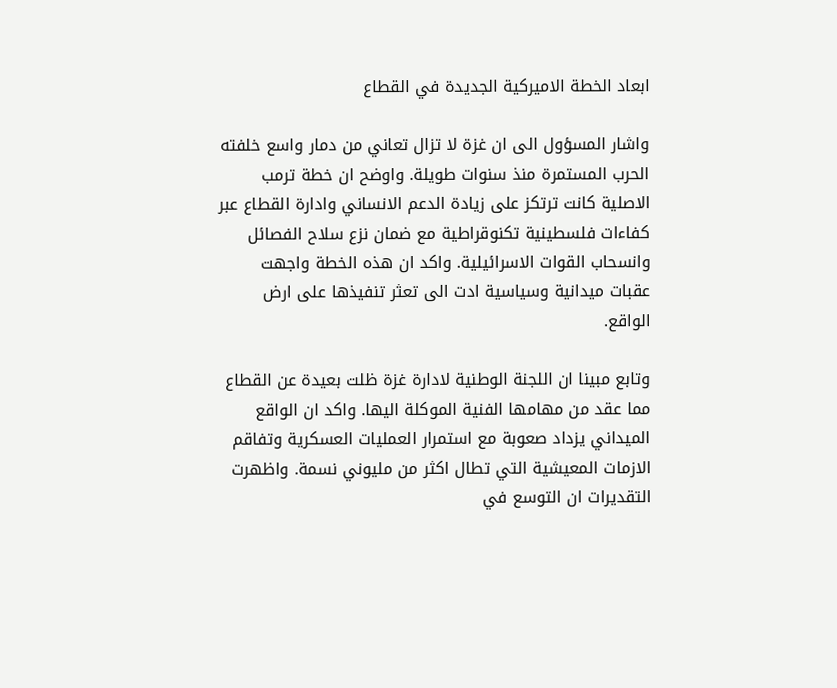ابعاد الخطة الاميركية الجديدة في القطاع

واشار المسؤول الى ان غزة لا تزال تعاني من دمار واسع خلفته الحرب المستمرة منذ سنوات طويلة. واوضح ان خطة ترمب الاصلية كانت ترتكز على زيادة الدعم الانساني وادارة القطاع عبر كفاءات فلسطينية تكنوقراطية مع ضمان نزع سلاح الفصائل وانسحاب القوات الاسرائيلية. واكد ان هذه الخطة واجهت عقبات ميدانية وسياسية ادت الى تعثر تنفيذها على ارض الواقع.

وتابع مبينا ان اللجنة الوطنية لادارة غزة ظلت بعيدة عن القطاع مما عقد من مهامها الفنية الموكلة اليها. واكد ان الواقع الميداني يزداد صعوبة مع استمرار العمليات العسكرية وتفاقم الازمات المعيشية التي تطال اكثر من مليوني نسمة. واظهرت التقديرات ان التوسع في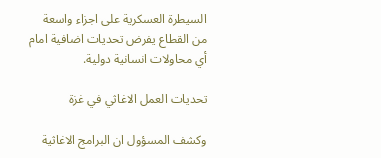السيطرة العسكرية على اجزاء واسعة من القطاع يفرض تحديات اضافية امام أي محاولات انسانية دولية.

تحديات العمل الاغاثي في غزة

وكشف المسؤول ان البرامج الاغاثية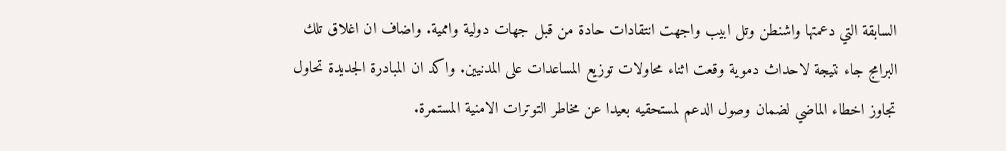السابقة التي دعمتها واشنطن وتل ابيب واجهت انتقادات حادة من قبل جهات دولية واممية. واضاف ان اغلاق تلك البرامج جاء نتيجة لاحداث دموية وقعت اثناء محاولات توزيع المساعدات على المدنيين. واكد ان المبادرة الجديدة تحاول تجاوز اخطاء الماضي لضمان وصول الدعم لمستحقيه بعيدا عن مخاطر التوترات الامنية المستمرة.